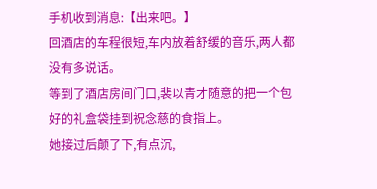手机收到消息:【出来吧。】
回酒店的车程很短,车内放着舒缓的音乐,两人都没有多说话。
等到了酒店房间门口,裴以青才随意的把一个包好的礼盒袋挂到祝念慈的食指上。
她接过后颠了下,有点沉,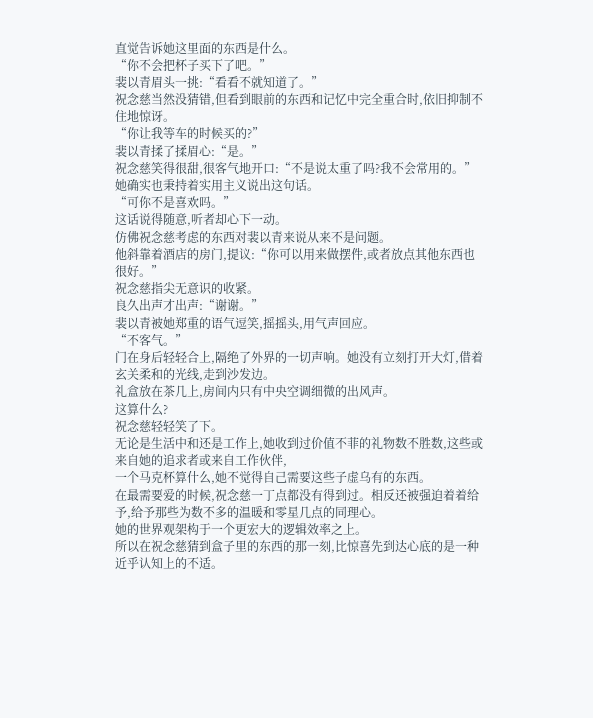直觉告诉她这里面的东西是什么。
“你不会把杯子买下了吧。”
裴以青眉头一挑:“看看不就知道了。”
祝念慈当然没猜错,但看到眼前的东西和记忆中完全重合时,依旧抑制不住地惊讶。
“你让我等车的时候买的?”
裴以青揉了揉眉心:“是。”
祝念慈笑得很甜,很客气地开口:“不是说太重了吗?我不会常用的。”
她确实也秉持着实用主义说出这句话。
“可你不是喜欢吗。”
这话说得随意,听者却心下一动。
仿佛祝念慈考虑的东西对裴以青来说从来不是问题。
他斜靠着酒店的房门,提议:“你可以用来做摆件,或者放点其他东西也很好。”
祝念慈指尖无意识的收紧。
良久出声才出声:“谢谢。”
裴以青被她郑重的语气逗笑,摇摇头,用气声回应。
“不客气。”
门在身后轻轻合上,隔绝了外界的一切声响。她没有立刻打开大灯,借着玄关柔和的光线,走到沙发边。
礼盒放在茶几上,房间内只有中央空调细微的出风声。
这算什么?
祝念慈轻轻笑了下。
无论是生活中和还是工作上,她收到过价值不菲的礼物数不胜数,这些或来自她的追求者或来自工作伙伴,
一个马克杯算什么,她不觉得自己需要这些子虚乌有的东西。
在最需要爱的时候,祝念慈一丁点都没有得到过。相反还被强迫着着给予,给予那些为数不多的温暖和零星几点的同理心。
她的世界观架构于一个更宏大的逻辑效率之上。
所以在祝念慈猜到盒子里的东西的那一刻,比惊喜先到达心底的是一种近乎认知上的不适。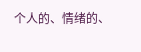个人的、情绪的、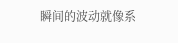瞬间的波动就像系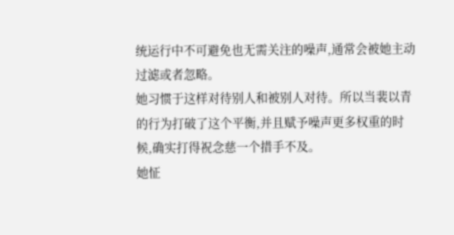统运行中不可避免也无需关注的噪声,通常会被她主动过滤或者忽略。
她习惯于这样对待别人和被别人对待。所以当裴以青的行为打破了这个平衡,并且赋予噪声更多权重的时候,确实打得祝念慈一个措手不及。
她怔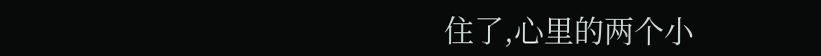住了,心里的两个小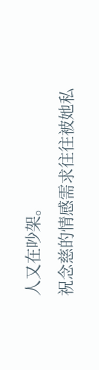人又在吵架。
祝念慈的情感需求往往被她私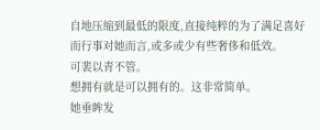自地压缩到最低的限度,直接纯粹的为了满足喜好而行事对她而言,或多或少有些奢侈和低效。
可裴以青不管。
想拥有就是可以拥有的。这非常简单。
她垂眸发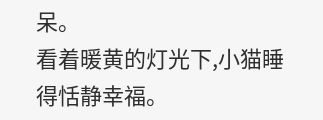呆。
看着暖黄的灯光下,小猫睡得恬静幸福。